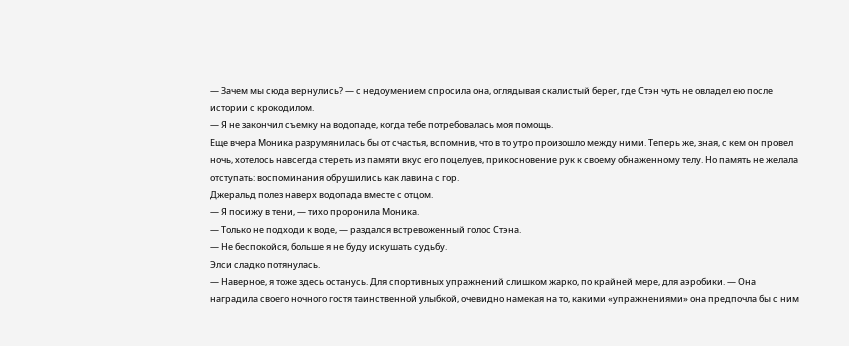— Зачем мы сюда вернулись? — с недоумением спросила она, оглядывая скалистый берег, где Стэн чуть не овладел ею после истории с крокодилом.
— Я не закончил съемку на водопаде, когда тебе потребовалась моя помощь.
Еще вчера Моника разрумянилась бы от счастья, вспомнив, что в то утро произошло между ними. Теперь же, зная, с кем он провел ночь, хотелось навсегда стереть из памяти вкус его поцелуев, прикосновение рук к своему обнаженному телу. Но память не желала отступать: воспоминания обрушились как лавина с гор.
Джеральд полез наверх водопада вместе с отцом.
— Я посижу в тени, — тихо проронила Моника.
— Только не подходи к воде, — раздался встревоженный голос Стэна.
— Не беспокойся, больше я не буду искушать судьбу.
Элси сладко потянулась.
— Наверное, я тоже здесь останусь. Для спортивных упражнений слишком жарко, по крайней мере, для аэробики. — Она наградила своего ночного гостя таинственной улыбкой, очевидно намекая на то, какими «упражнениями» она предпочла бы с ним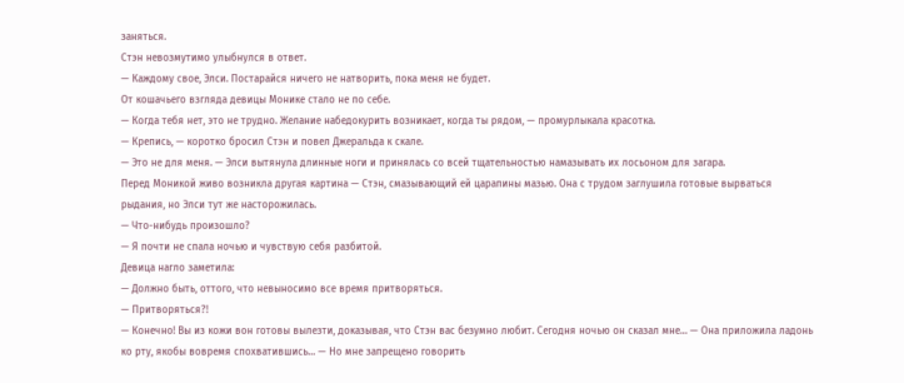заняться.
Стэн невозмутимо улыбнулся в ответ.
— Каждому свое, Элси. Постарайся ничего не натворить, пока меня не будет.
От кошачьего взгляда девицы Монике стало не по себе.
— Когда тебя нет, это не трудно. Желание набедокурить возникает, когда ты рядом, — промурлыкала красотка.
— Крепись, — коротко бросил Стэн и повел Джеральда к скале.
— Это не для меня. — Элси вытянула длинные ноги и принялась со всей тщательностью намазывать их лосьоном для загара.
Перед Моникой живо возникла другая картина — Стэн, смазывающий ей царапины мазью. Она с трудом заглушила готовые вырваться рыдания, но Элси тут же насторожилась.
— Что-нибудь произошло?
— Я почти не спала ночью и чувствую себя разбитой.
Девица нагло заметила:
— Должно быть, оттого, что невыносимо все время притворяться.
— Притворяться?!
— Конечно! Вы из кожи вон готовы вылезти, доказывая, что Стэн вас безумно любит. Сегодня ночью он сказал мне… — Она приложила ладонь ко рту, якобы вовремя спохватившись… — Но мне запрещено говорить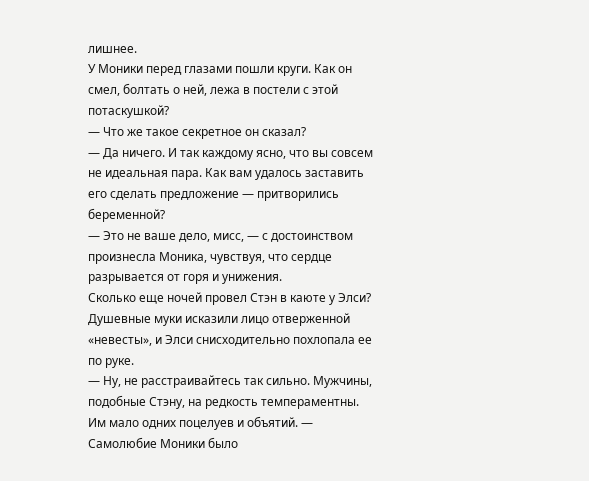лишнее.
У Моники перед глазами пошли круги. Как он смел, болтать о ней, лежа в постели с этой потаскушкой?
— Что же такое секретное он сказал?
— Да ничего. И так каждому ясно, что вы совсем не идеальная пара. Как вам удалось заставить его сделать предложение — притворились беременной?
— Это не ваше дело, мисс, — с достоинством произнесла Моника, чувствуя, что сердце разрывается от горя и унижения.
Сколько еще ночей провел Стэн в каюте у Элси? Душевные муки исказили лицо отверженной «невесты», и Элси снисходительно похлопала ее по руке.
— Ну, не расстраивайтесь так сильно. Мужчины, подобные Стэну, на редкость темпераментны. Им мало одних поцелуев и объятий. — Самолюбие Моники было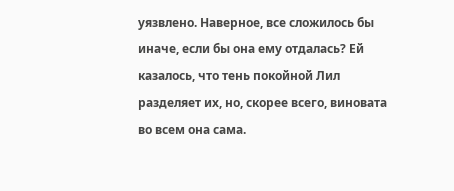уязвлено. Наверное, все сложилось бы иначе, если бы она ему отдалась? Ей казалось, что тень покойной Лил разделяет их, но, скорее всего, виновата во всем она сама.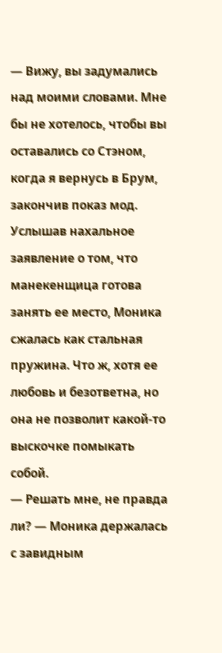— Вижу, вы задумались над моими словами. Мне бы не хотелось, чтобы вы оставались со Стэном, когда я вернусь в Брум, закончив показ мод.
Услышав нахальное заявление о том, что манекенщица готова занять ее место, Моника сжалась как стальная пружина. Что ж, хотя ее любовь и безответна, но она не позволит какой-то выскочке помыкать собой.
— Решать мне, не правда ли? — Моника держалась с завидным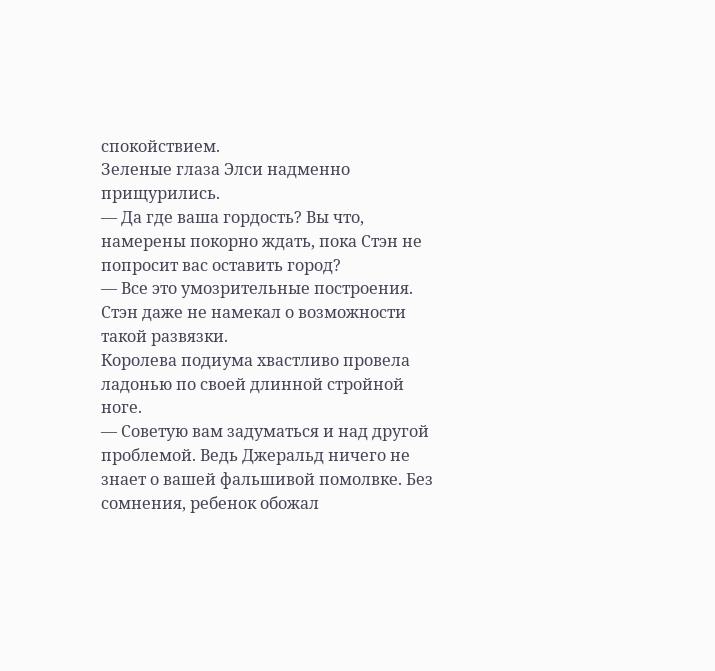спокойствием.
Зеленые глаза Элси надменно прищурились.
— Да где ваша гордость? Вы что, намерены покорно ждать, пока Стэн не попросит вас оставить город?
— Все это умозрительные построения. Стэн даже не намекал о возможности такой развязки.
Королева подиума хвастливо провела ладонью по своей длинной стройной ноге.
— Советую вам задуматься и над другой проблемой. Ведь Джеральд ничего не знает о вашей фальшивой помолвке. Без сомнения, ребенок обожал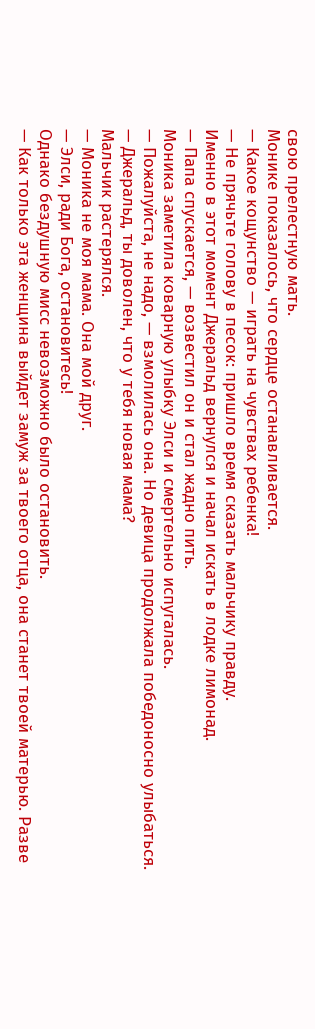свою прелестную мать.
Монике показалось, что сердце останавливается.
— Какое кощунство — играть на чувствах ребенка!
— Не прячьте голову в песок: пришло время сказать мальчику правду.
Именно в этот момент Джеральд вернулся и начал искать в лодке лимонад.
— Папа спускается, — возвестил он и стал жадно пить.
Моника заметила коварную улыбку Элси и смертельно испугалась.
— Пожалуйста, не надо, — взмолилась она. Но девица продолжала победоносно улыбаться.
— Джеральд, ты доволен, что у тебя новая мама?
Мальчик растерялся.
— Моника не моя мама. Она мой друг.
— Элси, ради Бога, остановитесь!
Однако бездушную мисс невозможно было остановить.
— Как только эта женщина выйдет замуж за твоего отца, она станет твоей матерью. Разве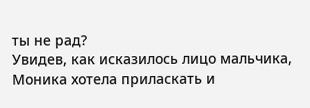ты не рад?
Увидев, как исказилось лицо мальчика, Моника хотела приласкать и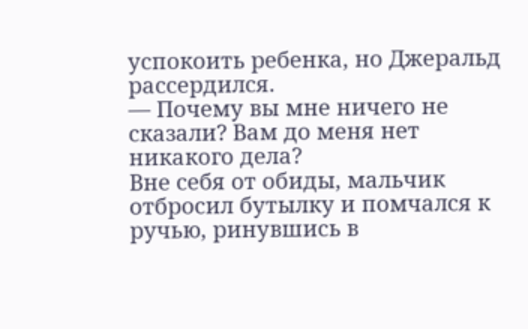успокоить ребенка, но Джеральд рассердился.
— Почему вы мне ничего не сказали? Вам до меня нет никакого дела?
Вне себя от обиды, мальчик отбросил бутылку и помчался к ручью, ринувшись в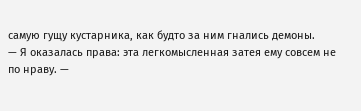самую гущу кустарника, как будто за ним гнались демоны.
— Я оказалась права: эта легкомысленная затея ему совсем не по нраву. —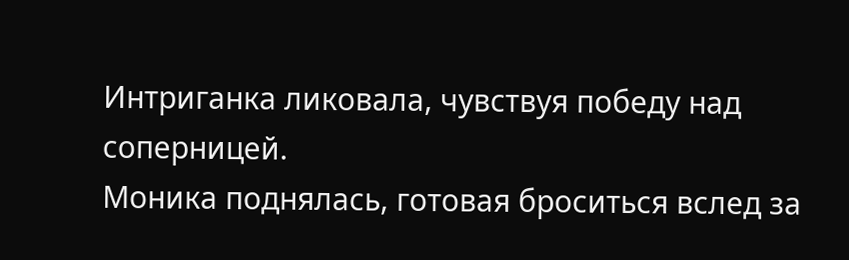Интриганка ликовала, чувствуя победу над соперницей.
Моника поднялась, готовая броситься вслед за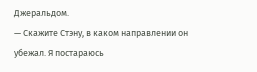Джеральдом.
— Скажите Стэну, в каком направлении он убежал. Я постараюсь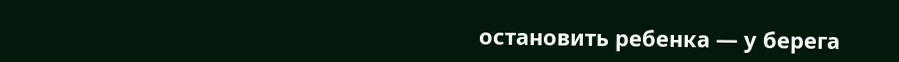остановить ребенка — у берега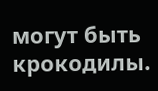могут быть крокодилы.